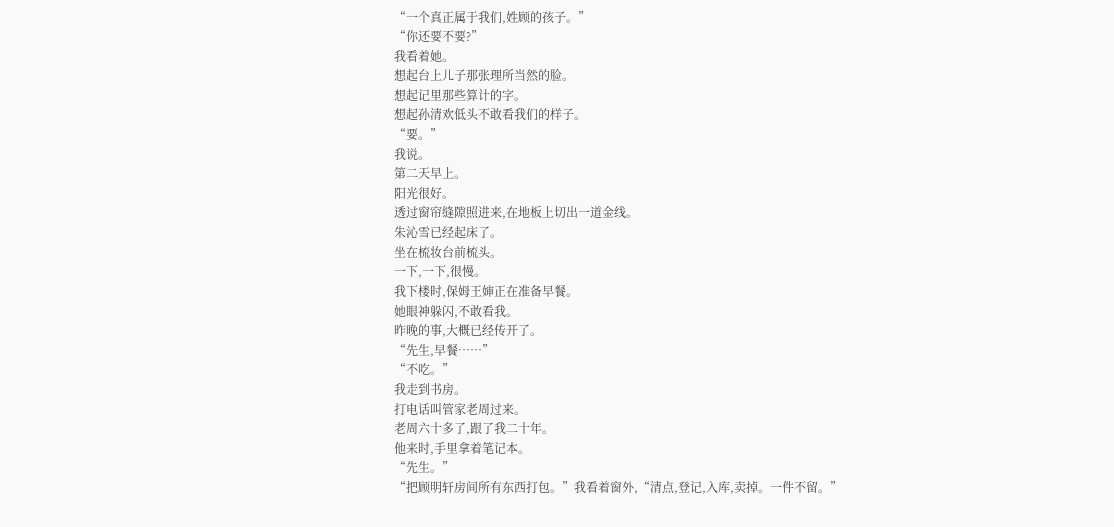“一个真正属于我们,姓顾的孩子。”
“你还要不要?”
我看着她。
想起台上儿子那张理所当然的脸。
想起记里那些算计的字。
想起孙清欢低头不敢看我们的样子。
“要。”
我说。
第二天早上。
阳光很好。
透过窗帘缝隙照进来,在地板上切出一道金线。
朱沁雪已经起床了。
坐在梳妆台前梳头。
一下,一下,很慢。
我下楼时,保姆王婶正在准备早餐。
她眼神躲闪,不敢看我。
昨晚的事,大概已经传开了。
“先生,早餐……”
“不吃。”
我走到书房。
打电话叫管家老周过来。
老周六十多了,跟了我二十年。
他来时,手里拿着笔记本。
“先生。”
“把顾明轩房间所有东西打包。”我看着窗外,“清点,登记,入库,卖掉。一件不留。”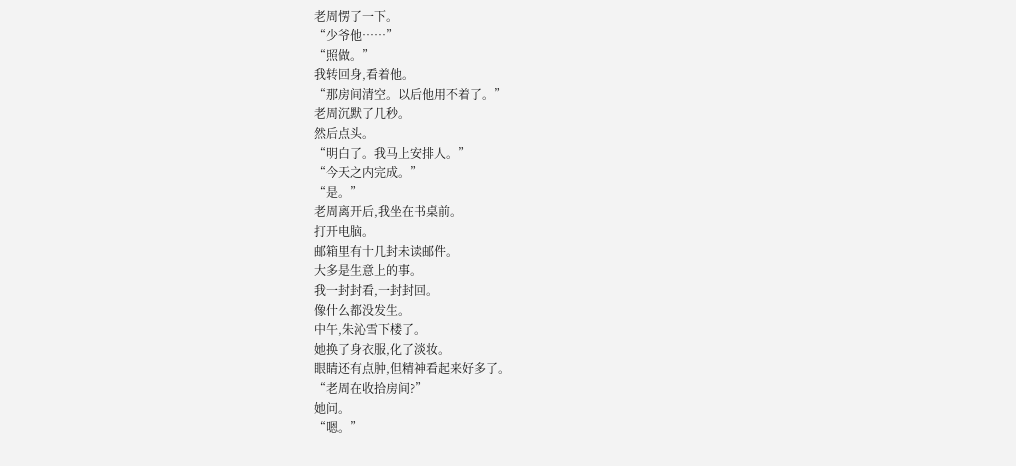老周愣了一下。
“少爷他……”
“照做。”
我转回身,看着他。
“那房间清空。以后他用不着了。”
老周沉默了几秒。
然后点头。
“明白了。我马上安排人。”
“今天之内完成。”
“是。”
老周离开后,我坐在书桌前。
打开电脑。
邮箱里有十几封未读邮件。
大多是生意上的事。
我一封封看,一封封回。
像什么都没发生。
中午,朱沁雪下楼了。
她换了身衣服,化了淡妆。
眼睛还有点肿,但精神看起来好多了。
“老周在收拾房间?”
她问。
“嗯。”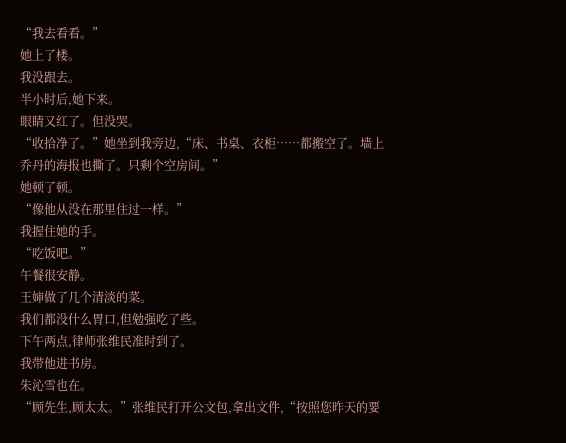“我去看看。”
她上了楼。
我没跟去。
半小时后,她下来。
眼睛又红了。但没哭。
“收拾净了。”她坐到我旁边,“床、书桌、衣柜……都搬空了。墙上乔丹的海报也撕了。只剩个空房间。”
她顿了顿。
“像他从没在那里住过一样。”
我握住她的手。
“吃饭吧。”
午餐很安静。
王婶做了几个清淡的菜。
我们都没什么胃口,但勉强吃了些。
下午两点,律师张维民准时到了。
我带他进书房。
朱沁雪也在。
“顾先生,顾太太。”张维民打开公文包,拿出文件,“按照您昨天的要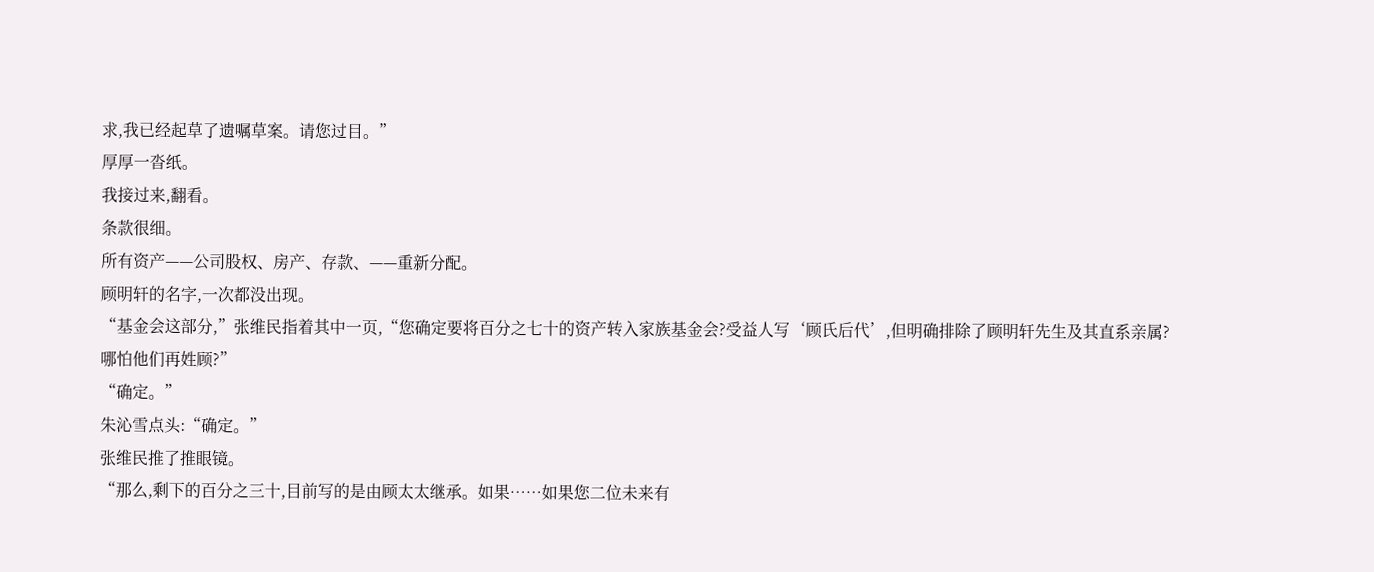求,我已经起草了遗嘱草案。请您过目。”
厚厚一沓纸。
我接过来,翻看。
条款很细。
所有资产——公司股权、房产、存款、——重新分配。
顾明轩的名字,一次都没出现。
“基金会这部分,”张维民指着其中一页,“您确定要将百分之七十的资产转入家族基金会?受益人写‘顾氏后代’,但明确排除了顾明轩先生及其直系亲属?哪怕他们再姓顾?”
“确定。”
朱沁雪点头:“确定。”
张维民推了推眼镜。
“那么,剩下的百分之三十,目前写的是由顾太太继承。如果……如果您二位未来有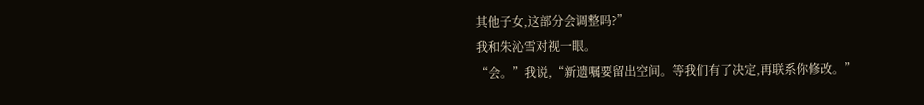其他子女,这部分会调整吗?”
我和朱沁雪对视一眼。
“会。”我说,“新遗嘱要留出空间。等我们有了决定,再联系你修改。”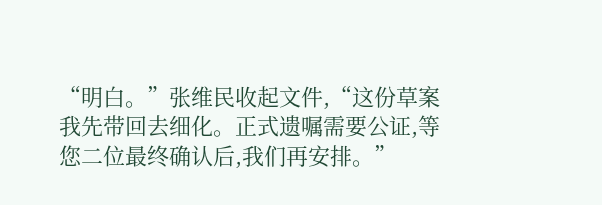“明白。”张维民收起文件,“这份草案我先带回去细化。正式遗嘱需要公证,等您二位最终确认后,我们再安排。”